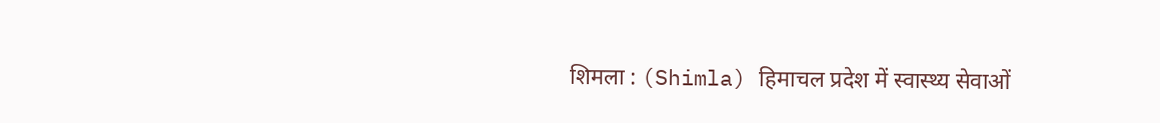शिमला : (Shimla) हिमाचल प्रदेश में स्वास्थ्य सेवाओं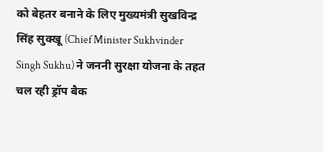को बेहतर बनाने के लिए मुख्यमंत्री सुखविन्द्र सिंह सुक्खू (Chief Minister Sukhvinder Singh Sukhu) ने जननी सुरक्षा योजना के तहत चल रही ड्रॉप बैक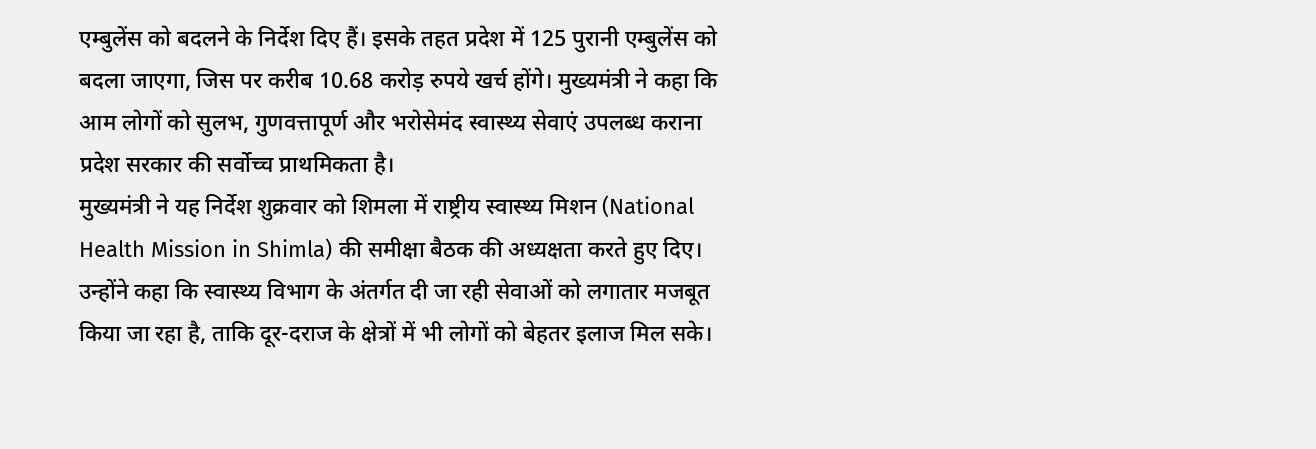एम्बुलेंस को बदलने के निर्देश दिए हैं। इसके तहत प्रदेश में 125 पुरानी एम्बुलेंस को बदला जाएगा, जिस पर करीब 10.68 करोड़ रुपये खर्च होंगे। मुख्यमंत्री ने कहा कि आम लोगों को सुलभ, गुणवत्तापूर्ण और भरोसेमंद स्वास्थ्य सेवाएं उपलब्ध कराना प्रदेश सरकार की सर्वोच्च प्राथमिकता है।
मुख्यमंत्री ने यह निर्देश शुक्रवार को शिमला में राष्ट्रीय स्वास्थ्य मिशन (National Health Mission in Shimla) की समीक्षा बैठक की अध्यक्षता करते हुए दिए। उन्होंने कहा कि स्वास्थ्य विभाग के अंतर्गत दी जा रही सेवाओं को लगातार मजबूत किया जा रहा है, ताकि दूर-दराज के क्षेत्रों में भी लोगों को बेहतर इलाज मिल सके।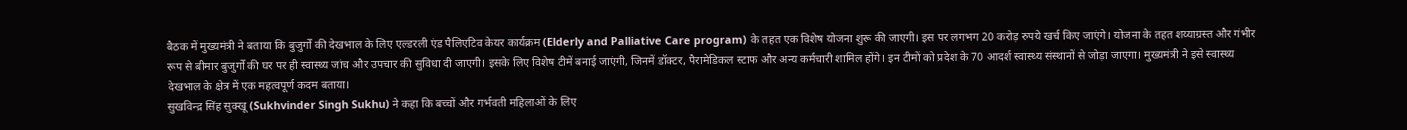बैठक में मुख्यमंत्री ने बताया कि बुजुर्गों की देखभाल के लिए एल्डरली एंड पैलिएटिव केयर कार्यक्रम (Elderly and Palliative Care program) के तहत एक विशेष योजना शुरू की जाएगी। इस पर लगभग 20 करोड़ रुपये खर्च किए जाएंगे। योजना के तहत शय्याग्रस्त और गंभीर रूप से बीमार बुजुर्गों की घर पर ही स्वास्थ्य जांच और उपचार की सुविधा दी जाएगी। इसके लिए विशेष टीमें बनाई जाएंगी, जिनमें डॉक्टर, पैरामेडिकल स्टाफ और अन्य कर्मचारी शामिल होंगे। इन टीमों को प्रदेश के 70 आदर्श स्वास्थ्य संस्थानों से जोड़ा जाएगा। मुख्यमंत्री ने इसे स्वास्थ्य देखभाल के क्षेत्र में एक महत्वपूर्ण कदम बताया।
सुखविन्द्र सिंह सुक्खू (Sukhvinder Singh Sukhu) ने कहा कि बच्चों और गर्भवती महिलाओं के लिए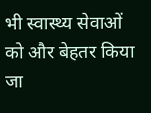भी स्वास्थ्य सेवाओं को और बेहतर किया जा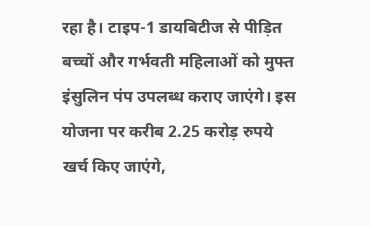रहा है। टाइप-1 डायबिटीज से पीड़ित बच्चों और गर्भवती महिलाओं को मुफ्त इंसुलिन पंप उपलब्ध कराए जाएंगे। इस योजना पर करीब 2.25 करोड़ रुपये खर्च किए जाएंगे,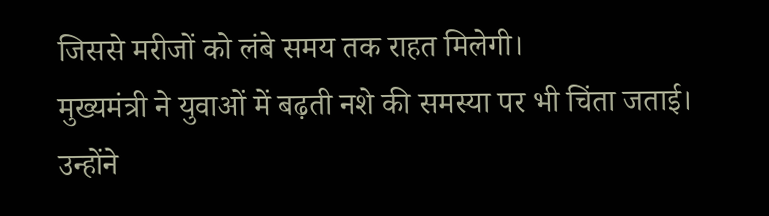जिससे मरीजों को लंबे समय तक राहत मिलेगी।
मुख्यमंत्री ने युवाओं में बढ़ती नशे की समस्या पर भी चिंता जताई। उन्होंने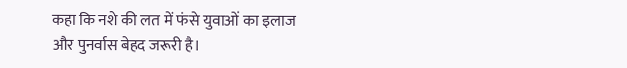कहा कि नशे की लत में फंसे युवाओं का इलाज और पुनर्वास बेहद जरूरी है।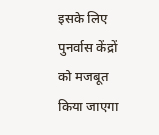इसके लिए पुनर्वास केंद्रों को मजबूत किया जाएगा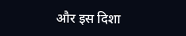और इस दिशा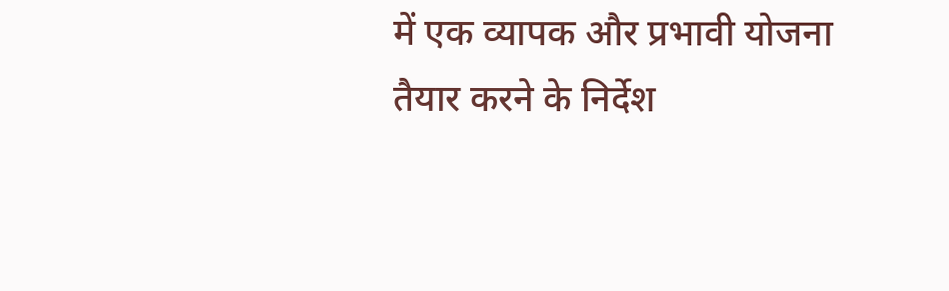में एक व्यापक और प्रभावी योजना तैयार करने के निर्देश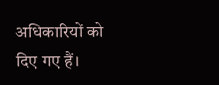अधिकारियों को दिए गए हैं।